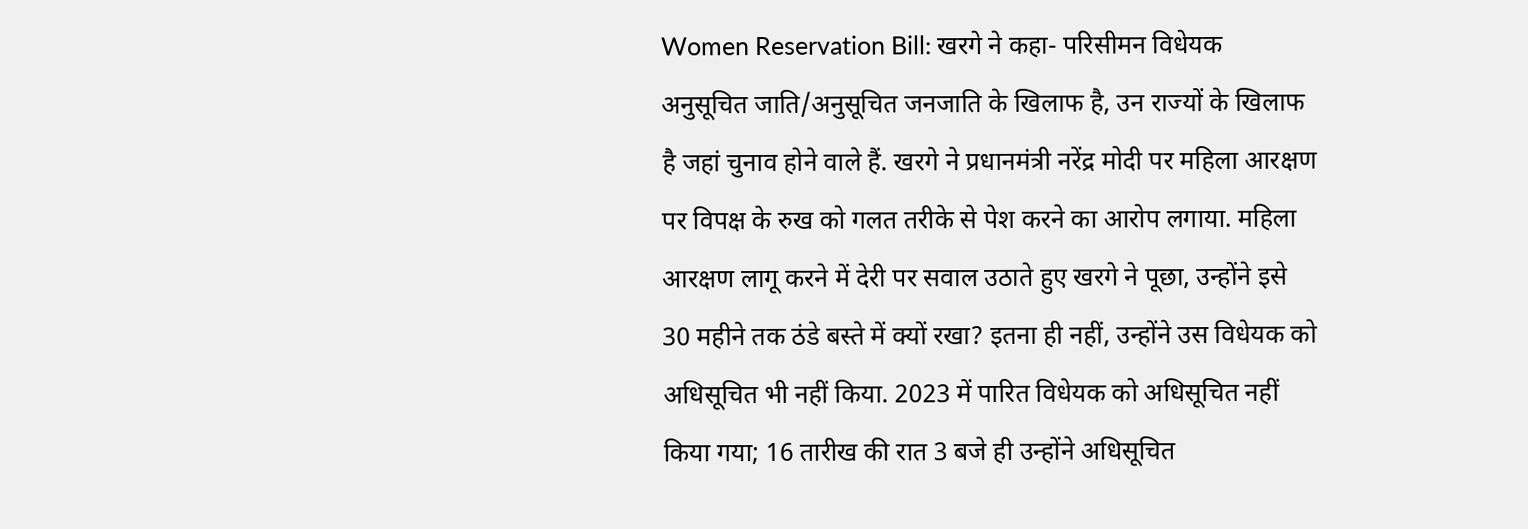Women Reservation Bill: खरगे ने कहा- परिसीमन विधेयक अनुसूचित जाति/अनुसूचित जनजाति के खिलाफ है, उन राज्यों के खिलाफ है जहां चुनाव होने वाले हैं. खरगे ने प्रधानमंत्री नरेंद्र मोदी पर महिला आरक्षण पर विपक्ष के रुख को गलत तरीके से पेश करने का आरोप लगाया. महिला आरक्षण लागू करने में देरी पर सवाल उठाते हुए खरगे ने पूछा, उन्होंने इसे 30 महीने तक ठंडे बस्ते में क्यों रखा? इतना ही नहीं, उन्होंने उस विधेयक को अधिसूचित भी नहीं किया. 2023 में पारित विधेयक को अधिसूचित नहीं किया गया; 16 तारीख की रात 3 बजे ही उन्होंने अधिसूचित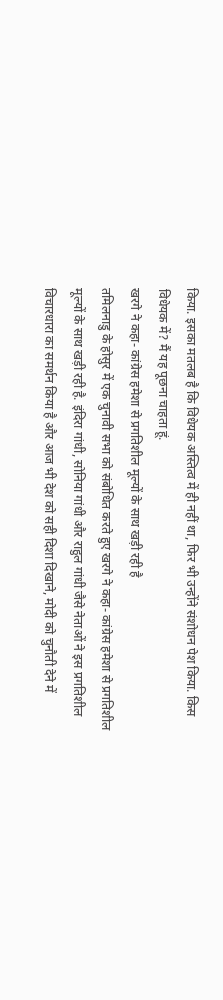किया. इसका मतलब है कि विधेयक अस्तित्व में ही नहीं था, फिर भी उन्होंने संशोधन पेश किया. किस विधेयक में? मैं यह पूछना चाहता हूं.
खरगे ने कहा- कांग्रेस हमेशा से प्रगतिशील मूल्यों के साथ खड़ी रही है
तमिलनाडु के होसुर में एक चुनावी सभा को संबोधित करते हुए खरगे ने कहा- कांग्रेस हमेशा से प्रगतिशील मूल्यों के साथ खड़ी रही है. इंदिरा गांधी, सोनिया गांधी और राहुल गांधी जैसे नेताओं ने इस प्रगतिशील विचारधारा का समर्थन किया है और आज भी देश को सही दिशा दिखाने, मोदी को चुनौती देने में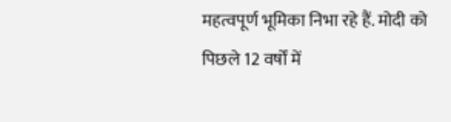महत्वपूर्ण भूमिका निभा रहे हैं. मोदी को पिछले 12 वर्षों में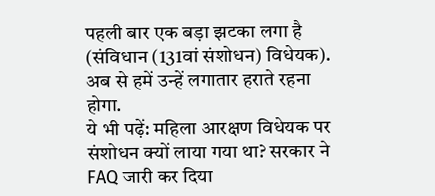पहली बार एक बड़ा झटका लगा है (संविधान (131वां संशोधन) विधेयक). अब से हमें उन्हें लगातार हराते रहना होगा.
ये भी पढ़ें: महिला आरक्षण विधेयक पर संशोधन क्यों लाया गया था? सरकार ने FAQ जारी कर दिया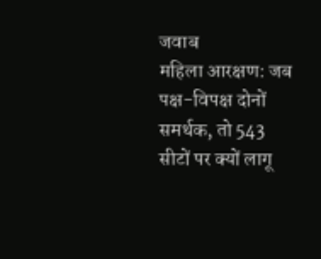जवाब
महिला आरक्षण: जब पक्ष-विपक्ष दोनों समर्थक, तो 543 सीटों पर क्यों लागू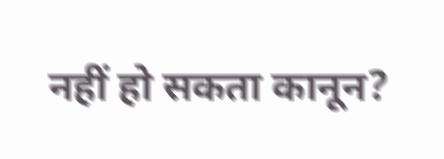नहीं हो सकता कानून?